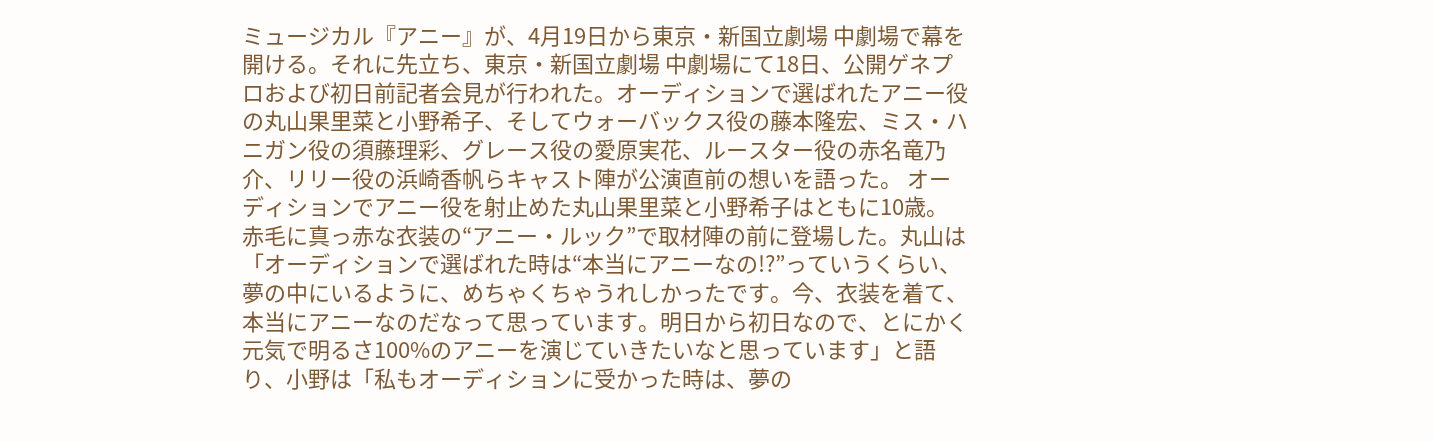ミュージカル『アニー』が、4月19日から東京・新国立劇場 中劇場で幕を開ける。それに先立ち、東京・新国立劇場 中劇場にて18日、公開ゲネプロおよび初日前記者会見が行われた。オーディションで選ばれたアニー役の丸山果里菜と小野希子、そしてウォーバックス役の藤本隆宏、ミス・ハニガン役の須藤理彩、グレース役の愛原実花、ルースター役の赤名竜乃介、リリー役の浜崎香帆らキャスト陣が公演直前の想いを語った。 オーディションでアニー役を射止めた丸山果里菜と小野希子はともに10歳。赤毛に真っ赤な衣装の“アニー・ルック”で取材陣の前に登場した。丸山は「オーディションで選ばれた時は“本当にアニーなの!?”っていうくらい、夢の中にいるように、めちゃくちゃうれしかったです。今、衣装を着て、本当にアニーなのだなって思っています。明日から初日なので、とにかく元気で明るさ100%のアニーを演じていきたいなと思っています」と語り、小野は「私もオーディションに受かった時は、夢の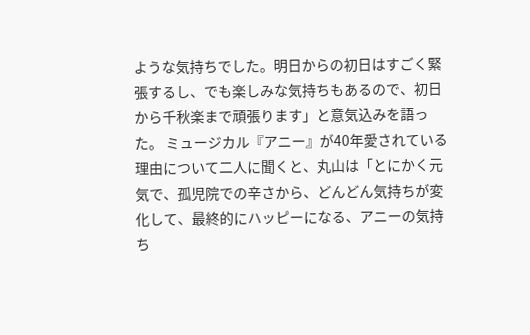ような気持ちでした。明日からの初日はすごく緊張するし、でも楽しみな気持ちもあるので、初日から千秋楽まで頑張ります」と意気込みを語った。 ミュージカル『アニー』が40年愛されている理由について二人に聞くと、丸山は「とにかく元気で、孤児院での辛さから、どんどん気持ちが変化して、最終的にハッピーになる、アニーの気持ち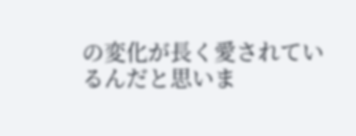の変化が長く愛されているんだと思いま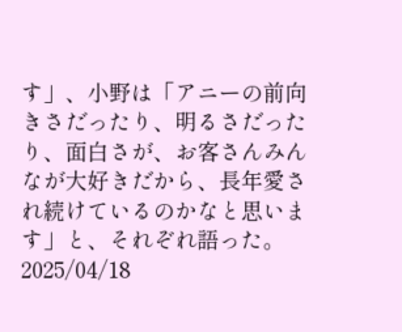す」、小野は「アニーの前向きさだったり、明るさだったり、面白さが、お客さんみんなが大好きだから、長年愛され続けているのかなと思います」と、それぞれ語った。
2025/04/18